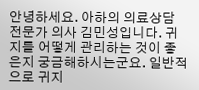안녕하세요. 아하의 의료상담 전문가 의사 김민성입니다. 귀지를 어떻게 관리하는 것이 좋은지 궁금해하시는군요. 일반적으로 귀지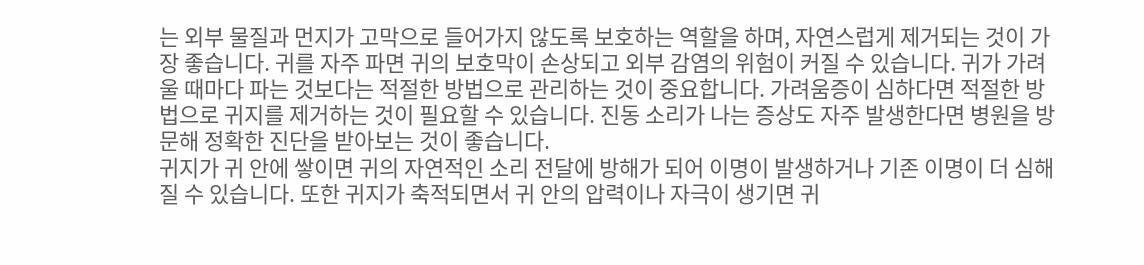는 외부 물질과 먼지가 고막으로 들어가지 않도록 보호하는 역할을 하며, 자연스럽게 제거되는 것이 가장 좋습니다. 귀를 자주 파면 귀의 보호막이 손상되고 외부 감염의 위험이 커질 수 있습니다. 귀가 가려울 때마다 파는 것보다는 적절한 방법으로 관리하는 것이 중요합니다. 가려움증이 심하다면 적절한 방법으로 귀지를 제거하는 것이 필요할 수 있습니다. 진동 소리가 나는 증상도 자주 발생한다면 병원을 방문해 정확한 진단을 받아보는 것이 좋습니다.
귀지가 귀 안에 쌓이면 귀의 자연적인 소리 전달에 방해가 되어 이명이 발생하거나 기존 이명이 더 심해질 수 있습니다. 또한 귀지가 축적되면서 귀 안의 압력이나 자극이 생기면 귀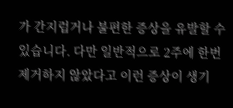가 간지럽거나 불편한 증상을 유발할 수 있습니다. 다만 일반적으로 2주에 한번 제거하지 않았다고 이런 증상이 생기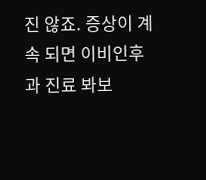진 않죠. 증상이 계속 되면 이비인후과 진료 봐보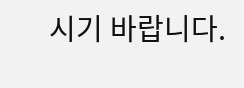시기 바랍니다.